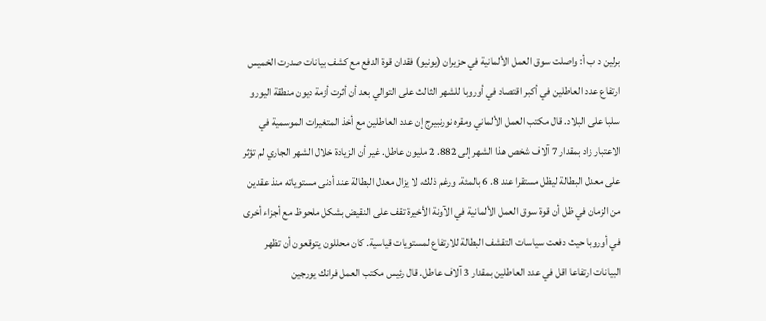برلين د ب أ: واصلت سوق العمل الألمانية في حزيران (يونيو) فقدان قوة الدفع مع كشف بيانات صدرت الخميس ارتفاع عدد العاطلين في أكبر اقتصاد في أوروبا للشهر الثالث على التوالي بعد أن أثرت أزمة ديون منطقة اليورو سلبا على البلاد. قال مكتب العمل الألماني ومقره نورنبيرج إن عدد العاطلين مع أخذ المتغيرات الموسمية في الاعتبار زاد بمقدار 7 آلاف شخص هذا الشهر إلى 882. 2 مليون عاطل. غير أن الزيادة خلال الشهر الجاري لم تؤثر على معدل البطالة ليظل مستقرا عند 8. 6 بالمئة. ورغم ذلك، لا يزال معدل البطالة عند أدنى مستوياته منذ عقدين من الزمان في ظل أن قوة سوق العمل الألمانية في الآونة الأخيرة تقف على النقيض بشكل ملحوظ مع أجزاء أخرى في أوروبا حيث دفعت سياسات التقشف البطالة للارتفاع لمستويات قياسية. كان محللون يتوقعون أن تظهر البيانات ارتفاعا اقل في عدد العاطلين بمقدار 3 آلاف عاطل. قال رئيس مكتب العمل فرانك يورجين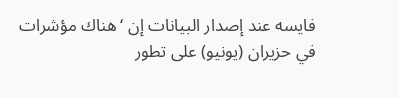فايسه عند إصدار البيانات إن ‘هناك مؤشرات في حزيران (يونيو) على تطور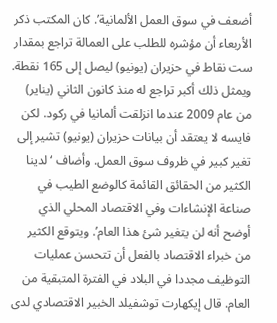أضعف في سوق العمل الألمانية’. كان المكتب ذكر الأربعاء أن مؤشره للطلب على العمالة تراجع بمقدار ست نقاط في حزيران (يونيو) ليصل إلى 165 نقطة. ويمثل ذلك أكبر تراجع له منذ كانون الثاني (يناير) من عام 2009 عندما انزلقت ألمانيا في ركود. لكن فايسه لا يعتقد أن بيانات حزيران (يونيو) تشير إلى تغير كبير في ظروف سوق العمل. وأضاف ‘لدينا الكثير من الحقائق القائمة كالوضع الطيب في صناعة الإنشاءات وفي الاقتصاد المحلي الذي أوضح أنه لن يتغير شئ هذا العام’. ويتوقع الكثير من خبراء الاقتصاد بالفعل أن تتحسن عمليات التوظيف مجددا في البلاد في الفترة المتبقية من العام. قال إيكهارت توشفيلد الخبير الاقتصادي لدى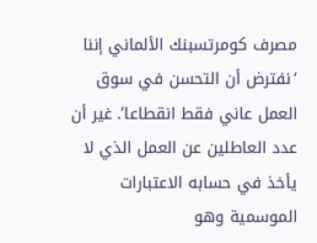مصرف كومرتسبنك الألماني إننا ‘نفترض أن التحسن في سوق العمل عاني فقط انقطاعا’. غير أن عدد العاطلين عن العمل الذي لا يأخذ في حسابه الاعتبارات الموسمية وهو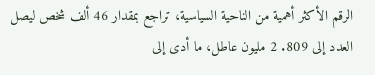الرقم الأكثر أهمية من الناحية السياسية، تراجع بمقدار 46 ألف شخص ليصل العدد إلى 809. 2 مليون عاطل، ما أدى إلى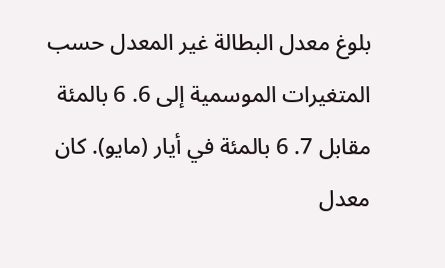بلوغ معدل البطالة غير المعدل حسب المتغيرات الموسمية إلى 6. 6 بالمئة مقابل 7. 6 بالمئة في أيار (مايو). كان معدل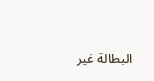البطالة غير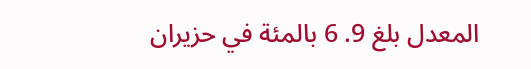المعدل بلغ 9. 6 بالمئة في حزيران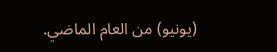(يونيو) من العام الماضي.